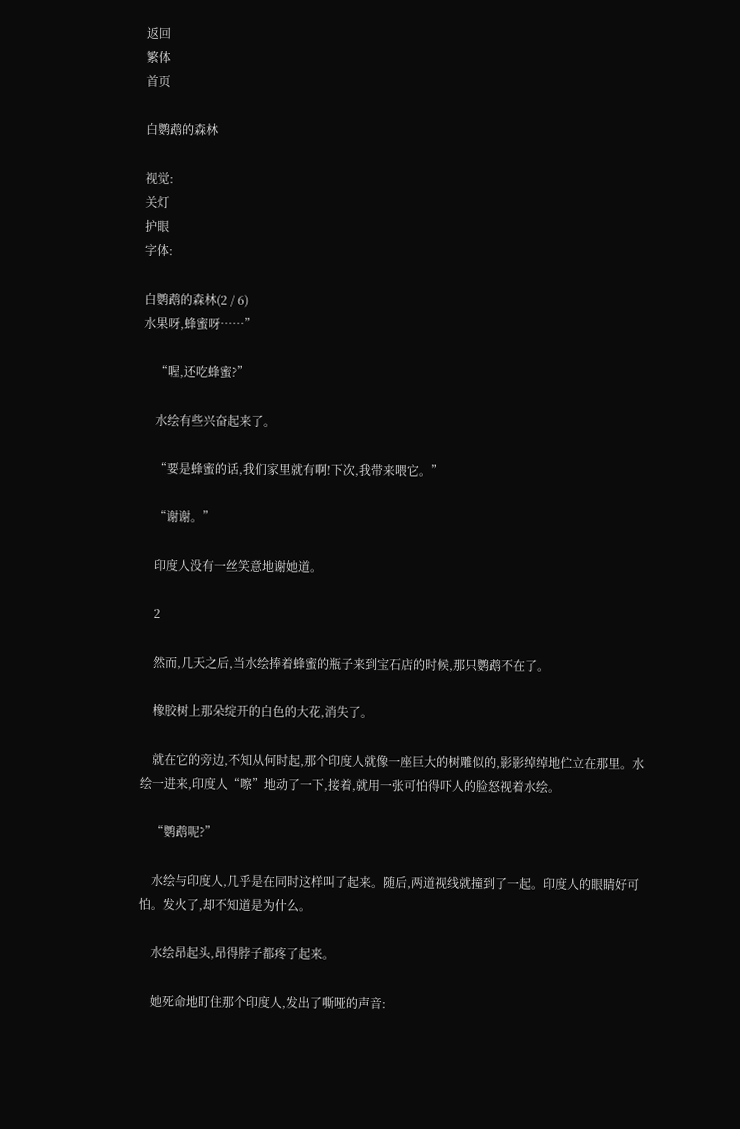返回
繁体
首页

白鹦鹉的森林

视觉:
关灯
护眼
字体:

白鹦鹉的森林(2 / 6)
水果呀,蜂蜜呀……”

    “喔,还吃蜂蜜?”

    水绘有些兴奋起来了。

    “要是蜂蜜的话,我们家里就有啊!下次,我带来喂它。”

    “谢谢。”

    印度人没有一丝笑意地谢她道。

    2

    然而,几天之后,当水绘捧着蜂蜜的瓶子来到宝石店的时候,那只鹦鹉不在了。

    橡胶树上那朵绽开的白色的大花,消失了。

    就在它的旁边,不知从何时起,那个印度人就像一座巨大的树雕似的,影影绰绰地伫立在那里。水绘一进来,印度人“嚓”地动了一下,接着,就用一张可怕得吓人的脸怒视着水绘。

    “鹦鹉呢?”

    水绘与印度人,几乎是在同时这样叫了起来。随后,两道视线就撞到了一起。印度人的眼睛好可怕。发火了,却不知道是为什么。

    水绘昂起头,昂得脖子都疼了起来。

    她死命地盯住那个印度人,发出了嘶哑的声音: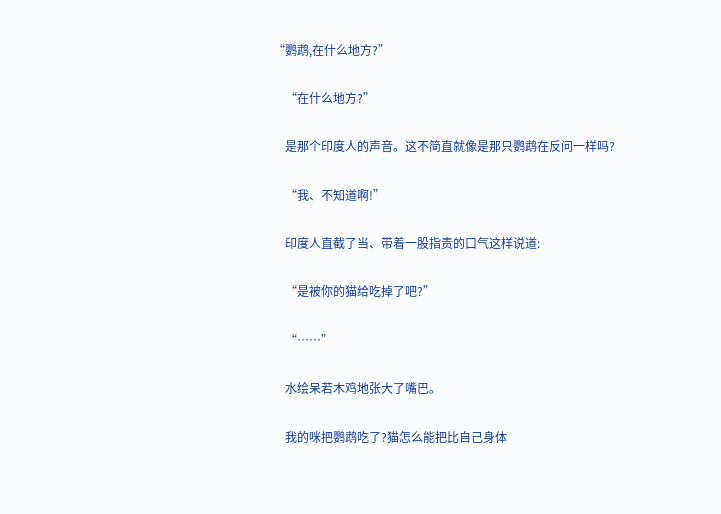“鹦鹉,在什么地方?”

    “在什么地方?”

    是那个印度人的声音。这不简直就像是那只鹦鹉在反问一样吗?

    “我、不知道啊!”

    印度人直截了当、带着一股指责的口气这样说道:

    “是被你的猫给吃掉了吧?”

    “……”

    水绘呆若木鸡地张大了嘴巴。

    我的咪把鹦鹉吃了?猫怎么能把比自己身体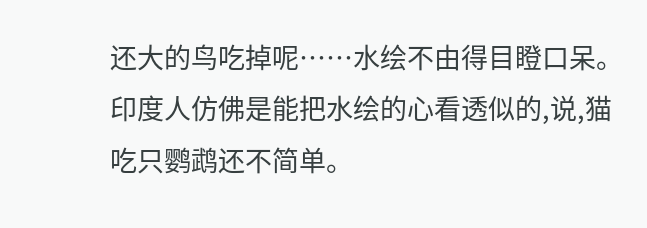还大的鸟吃掉呢……水绘不由得目瞪口呆。印度人仿佛是能把水绘的心看透似的,说,猫吃只鹦鹉还不简单。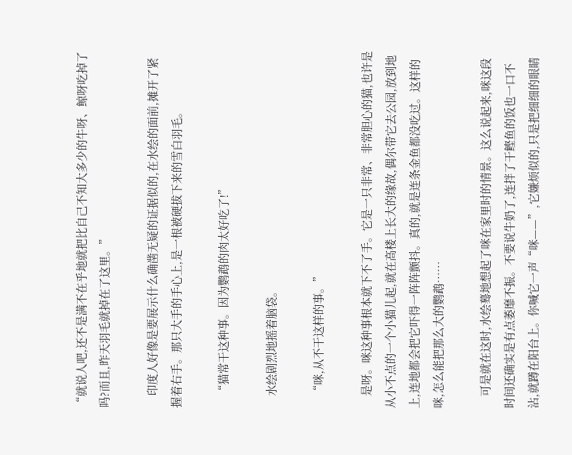“就说人吧,还不是满不在乎地就把比自己不知大多少的牛呀、鲸呀吃掉了吗?而且,昨天羽毛就掉在了这里。”

    印度人好像是要展示什么确凿无疑的证据似的,在水绘的面前,摊开了紧握着右手。那只大手的手心上,是一根被硬拔下来的雪白羽毛。

    “猫常干这种事。因为鹦鹉的肉太好吃了!”

    水绘剧烈地摇着脑袋。

    “咪,从不干这样的事。”

    是呀。咪这种事根本就下不了手。它是一只非常、非常胆心的猫,也许是从小不点的一个小猫儿起,就在高楼上长大的缘故,偶尔带它去公园,放到地上,连地都会把它吓得一阵阵颤抖。真的,就是连条金鱼都没吃过。这样的咪,怎么能把那么大的鹦鹉……

    可是就在这时,水绘蓦地想起了咪在家里时的情景。这么说起来,咪这段时间还确实是有点萎靡不振。不要说牛奶了,连拌了干鲣鱼的饭也一口不沾,就蹲在阳台上。你喊它一声“咪——”,它嫌烦似的,只是把细细的眼睛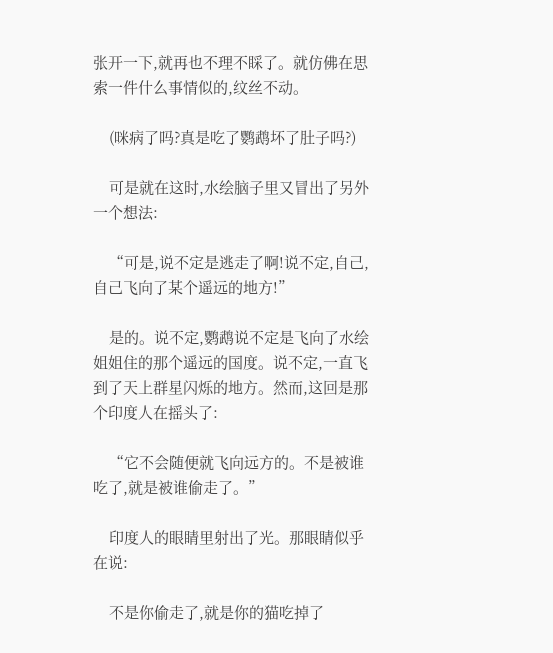张开一下,就再也不理不睬了。就仿佛在思索一件什么事情似的,纹丝不动。

    (咪病了吗?真是吃了鹦鹉坏了肚子吗?)

    可是就在这时,水绘脑子里又冒出了另外一个想法:

    “可是,说不定是逃走了啊!说不定,自己,自己飞向了某个遥远的地方!”

    是的。说不定,鹦鹉说不定是飞向了水绘姐姐住的那个遥远的国度。说不定,一直飞到了天上群星闪烁的地方。然而,这回是那个印度人在摇头了:

    “它不会随便就飞向远方的。不是被谁吃了,就是被谁偷走了。”

    印度人的眼睛里射出了光。那眼睛似乎在说:

    不是你偷走了,就是你的猫吃掉了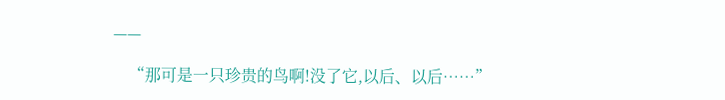——

    “那可是一只珍贵的鸟啊!没了它,以后、以后……”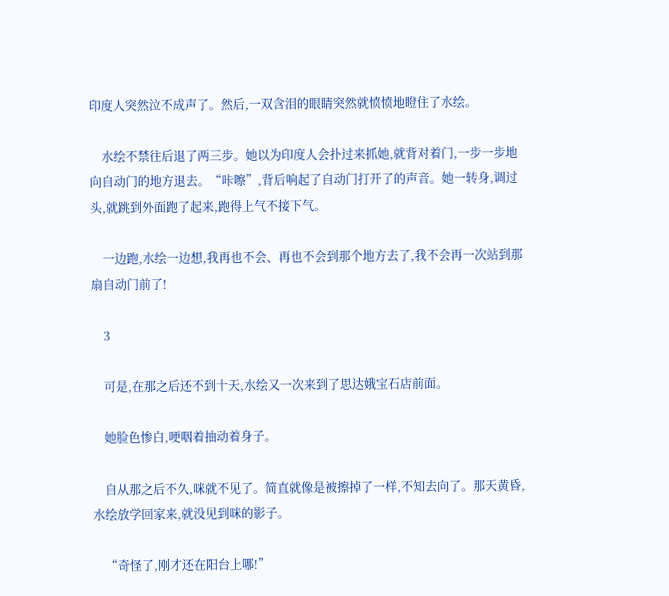印度人突然泣不成声了。然后,一双含泪的眼睛突然就愤愤地瞪住了水绘。

    水绘不禁往后退了两三步。她以为印度人会扑过来抓她,就背对着门,一步一步地向自动门的地方退去。“咔嚓”,背后响起了自动门打开了的声音。她一转身,调过头,就跳到外面跑了起来,跑得上气不接下气。

    一边跑,水绘一边想,我再也不会、再也不会到那个地方去了,我不会再一次站到那扇自动门前了!

    3

    可是,在那之后还不到十天,水绘又一次来到了思达娥宝石店前面。

    她脸色惨白,哽咽着抽动着身子。

    自从那之后不久,咪就不见了。简直就像是被擦掉了一样,不知去向了。那天黄昏,水绘放学回家来,就没见到咪的影子。

    “奇怪了,刚才还在阳台上哪!”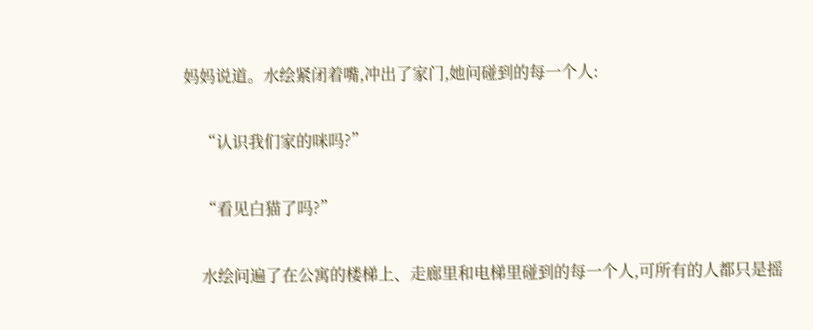妈妈说道。水绘紧闭着嘴,冲出了家门,她问碰到的每一个人:

    “认识我们家的咪吗?”

    “看见白猫了吗?”

    水绘问遍了在公寓的楼梯上、走廊里和电梯里碰到的每一个人,可所有的人都只是摇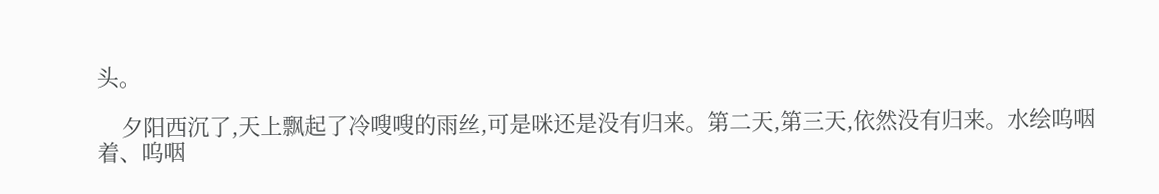头。

    夕阳西沉了,天上飘起了冷嗖嗖的雨丝,可是咪还是没有归来。第二天,第三天,依然没有归来。水绘呜咽着、呜咽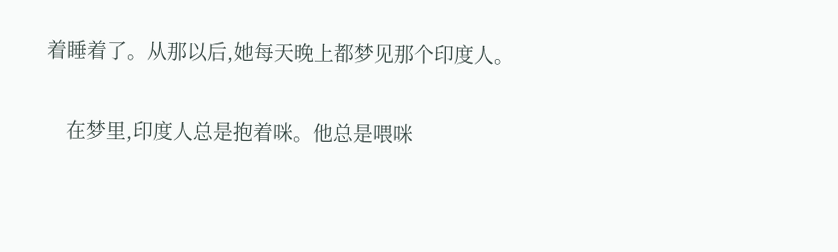着睡着了。从那以后,她每天晚上都梦见那个印度人。

    在梦里,印度人总是抱着咪。他总是喂咪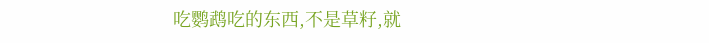吃鹦鹉吃的东西,不是草籽,就